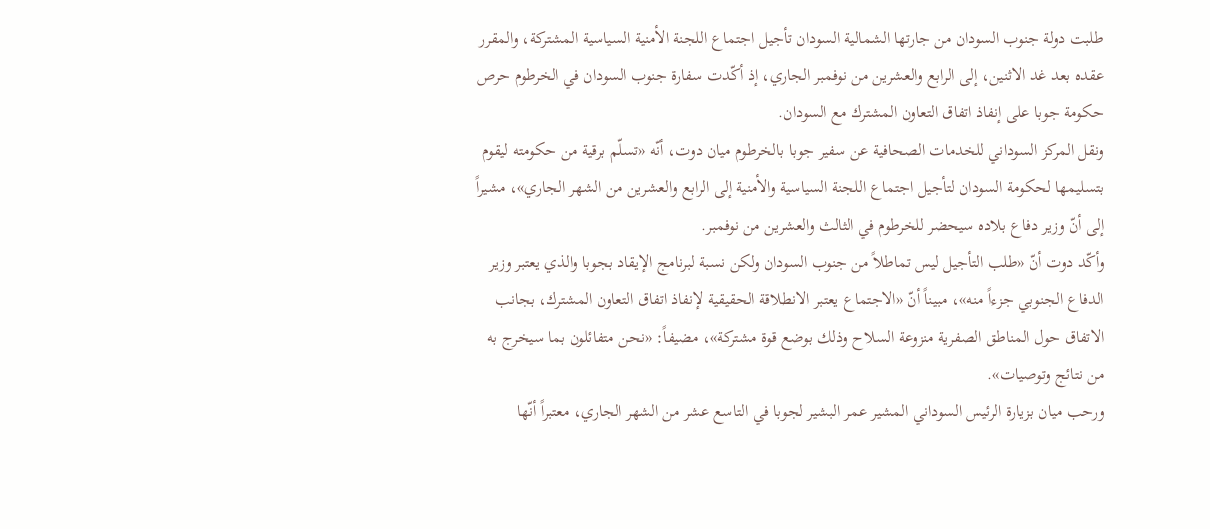طلبت دولة جنوب السودان من جارتها الشمالية السودان تأجيل اجتماع اللجنة الأمنية السياسية المشتركة، والمقرر عقده بعد غد الاثنين، إلى الرابع والعشرين من نوفمبر الجاري، إذ أكّدت سفارة جنوب السودان في الخرطوم حرص حكومة جوبا على إنفاذ اتفاق التعاون المشترك مع السودان.
ونقل المركز السوداني للخدمات الصحافية عن سفير جوبا بالخرطوم ميان دوت، أنّه «تسلّم برقية من حكومته ليقوم بتسليمها لحكومة السودان لتأجيل اجتماع اللجنة السياسية والأمنية إلى الرابع والعشرين من الشهر الجاري»، مشيراً إلى أنّ وزير دفاع بلاده سيحضر للخرطوم في الثالث والعشرين من نوفمبر.
وأكّد دوت أنّ «طلب التأجيل ليس تماطلاً من جنوب السودان ولكن نسبة لبرنامج الإيقاد بجوبا والذي يعتبر وزير الدفاع الجنوبي جزءاً منه»، مبيناً أنّ «الاجتماع يعتبر الانطلاقة الحقيقية لإنفاذ اتفاق التعاون المشترك، بجانب الاتفاق حول المناطق الصفرية منزوعة السلاح وذلك بوضع قوة مشتركة»، مضيفاً: «نحن متفائلون بما سيخرج به من نتائج وتوصيات».
ورحب ميان بزيارة الرئيس السوداني المشير عمر البشير لجوبا في التاسع عشر من الشهر الجاري، معتبراً أنّها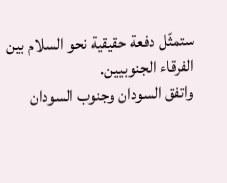ستمثّل دفعة حقيقية نحو السلام بين الفرقاء الجنوبيين.
واتفق السودان وجنوب السودان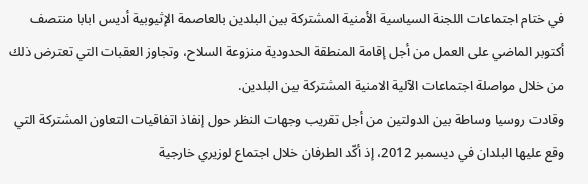في ختام اجتماعات اللجنة السياسية الأمنية المشتركة بين البلدين بالعاصمة الإثيوبية أديس ابابا منتصف أكتوبر الماضي على العمل من أجل إقامة المنطقة الحدودية منزوعة السلاح، وتجاوز العقبات التي تعترض ذلك من خلال مواصلة اجتماعات الآلية الامنية المشتركة بين البلدين.
وقادت روسيا وساطة بين الدولتين من أجل تقريب وجهات النظر حول إنفاذ اتفاقيات التعاون المشتركة التي وقع عليها البلدان في ديسمبر 2012، إذ أكّد الطرفان خلال اجتماع لوزيري خارجية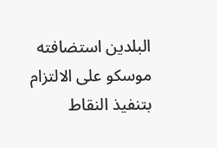البلدين استضافته موسكو على الالتزام بتنفيذ النقاط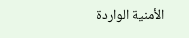الأمنية الواردة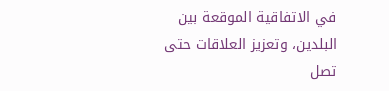في الاتفاقية الموقعة بين البلدين، وتعزيز العلاقات حتى تصل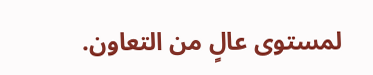لمستوى عالٍ من التعاون.